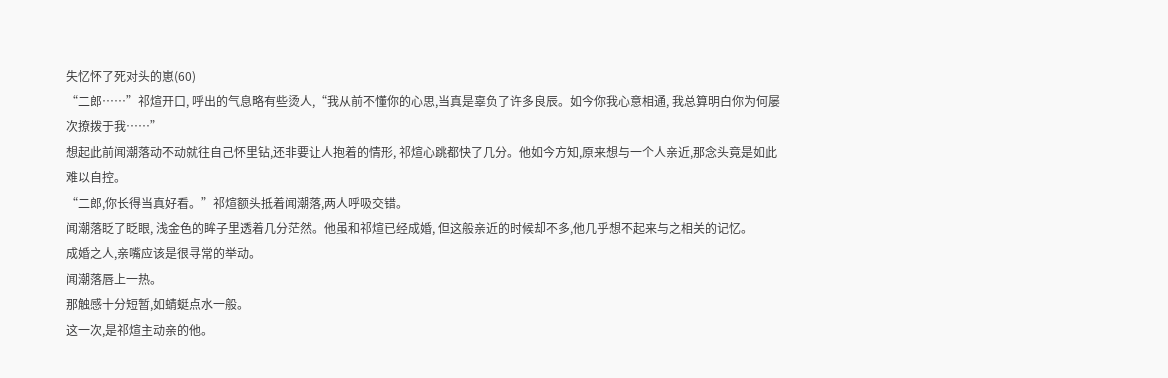失忆怀了死对头的崽(60)
“二郎……”祁煊开口, 呼出的气息略有些烫人,“我从前不懂你的心思,当真是辜负了许多良辰。如今你我心意相通, 我总算明白你为何屡次撩拨于我……”
想起此前闻潮落动不动就往自己怀里钻,还非要让人抱着的情形, 祁煊心跳都快了几分。他如今方知,原来想与一个人亲近,那念头竟是如此难以自控。
“二郎,你长得当真好看。”祁煊额头抵着闻潮落,两人呼吸交错。
闻潮落眨了眨眼, 浅金色的眸子里透着几分茫然。他虽和祁煊已经成婚, 但这般亲近的时候却不多,他几乎想不起来与之相关的记忆。
成婚之人,亲嘴应该是很寻常的举动。
闻潮落唇上一热。
那触感十分短暂,如蜻蜓点水一般。
这一次,是祁煊主动亲的他。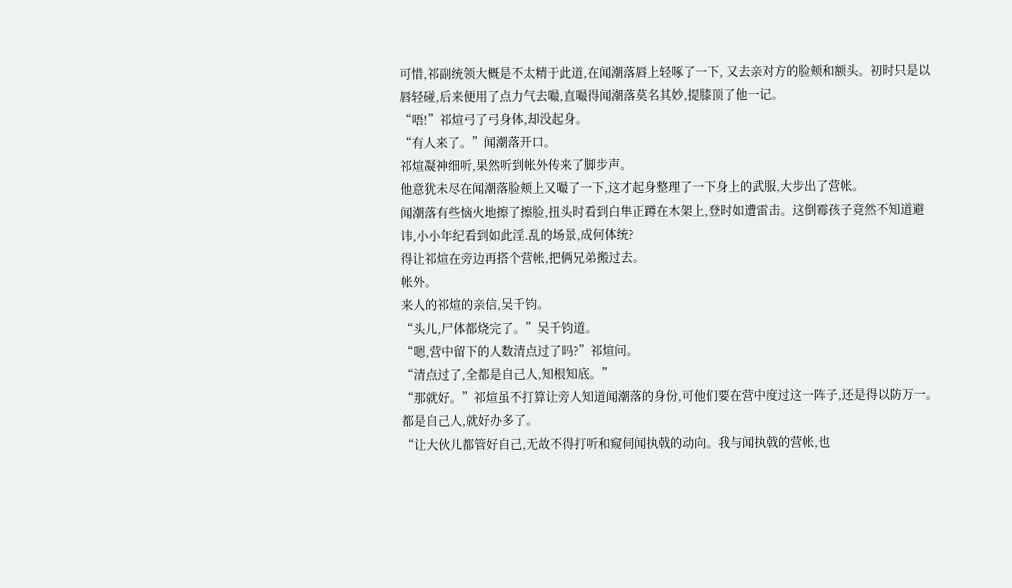可惜,祁副统领大概是不太精于此道,在闻潮落唇上轻啄了一下, 又去亲对方的脸颊和额头。初时只是以唇轻碰,后来便用了点力气去嘬,直嘬得闻潮落莫名其妙,提膝顶了他一记。
“唔!”祁煊弓了弓身体,却没起身。
“有人来了。”闻潮落开口。
祁煊凝神细听,果然听到帐外传来了脚步声。
他意犹未尽在闻潮落脸颊上又嘬了一下,这才起身整理了一下身上的武服,大步出了营帐。
闻潮落有些恼火地擦了擦脸,扭头时看到白隼正蹲在木架上,登时如遭雷击。这倒霉孩子竟然不知道避讳,小小年纪看到如此淫.乱的场景,成何体统?
得让祁煊在旁边再搭个营帐,把俩兄弟搬过去。
帐外。
来人的祁煊的亲信,吴千钧。
“头儿,尸体都烧完了。”吴千钧道。
“嗯,营中留下的人数清点过了吗?”祁煊问。
“清点过了,全都是自己人,知根知底。”
“那就好。”祁煊虽不打算让旁人知道闻潮落的身份,可他们要在营中度过这一阵子,还是得以防万一。
都是自己人,就好办多了。
“让大伙儿都管好自己,无故不得打听和窥伺闻执戟的动向。我与闻执戟的营帐,也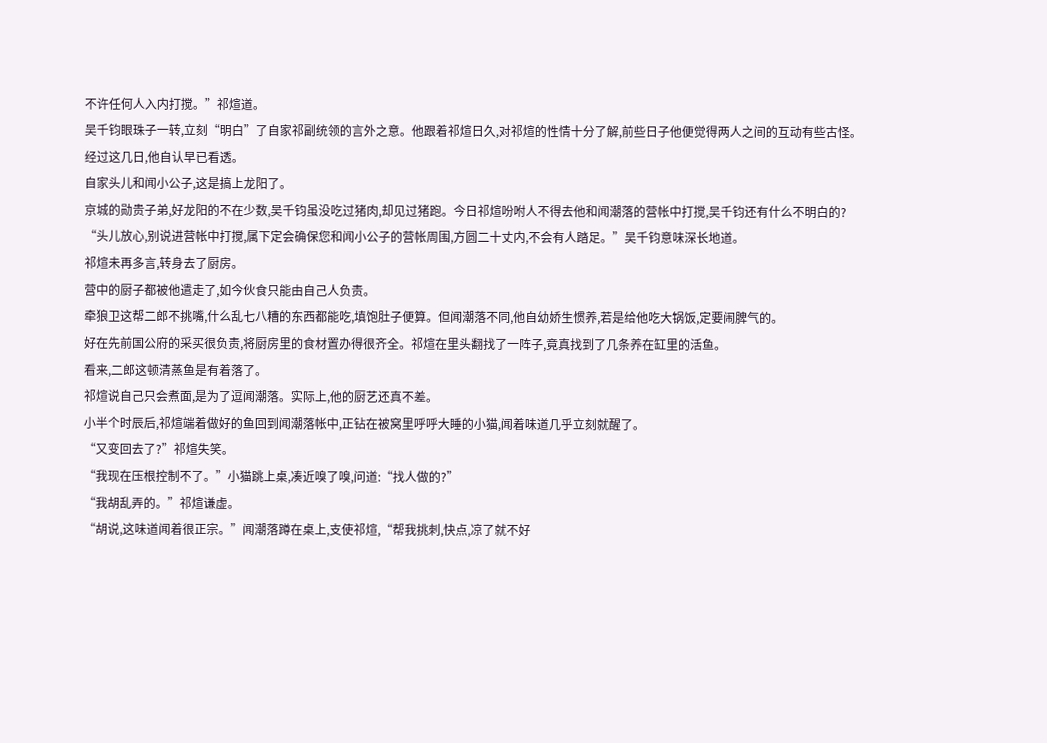不许任何人入内打搅。”祁煊道。
吴千钧眼珠子一转,立刻“明白”了自家祁副统领的言外之意。他跟着祁煊日久,对祁煊的性情十分了解,前些日子他便觉得两人之间的互动有些古怪。
经过这几日,他自认早已看透。
自家头儿和闻小公子,这是搞上龙阳了。
京城的勋贵子弟,好龙阳的不在少数,吴千钧虽没吃过猪肉,却见过猪跑。今日祁煊吩咐人不得去他和闻潮落的营帐中打搅,吴千钧还有什么不明白的?
“头儿放心,别说进营帐中打搅,属下定会确保您和闻小公子的营帐周围,方圆二十丈内,不会有人踏足。”吴千钧意味深长地道。
祁煊未再多言,转身去了厨房。
营中的厨子都被他遣走了,如今伙食只能由自己人负责。
牵狼卫这帮二郎不挑嘴,什么乱七八糟的东西都能吃,填饱肚子便算。但闻潮落不同,他自幼娇生惯养,若是给他吃大锅饭,定要闹脾气的。
好在先前国公府的采买很负责,将厨房里的食材置办得很齐全。祁煊在里头翻找了一阵子,竟真找到了几条养在缸里的活鱼。
看来,二郎这顿清蒸鱼是有着落了。
祁煊说自己只会煮面,是为了逗闻潮落。实际上,他的厨艺还真不差。
小半个时辰后,祁煊端着做好的鱼回到闻潮落帐中,正钻在被窝里呼呼大睡的小猫,闻着味道几乎立刻就醒了。
“又变回去了?”祁煊失笑。
“我现在压根控制不了。”小猫跳上桌,凑近嗅了嗅,问道:“找人做的?”
“我胡乱弄的。”祁煊谦虚。
“胡说,这味道闻着很正宗。”闻潮落蹲在桌上,支使祁煊,“帮我挑刺,快点,凉了就不好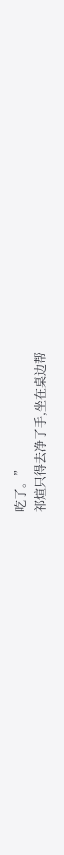吃了。”
祁煊只得去净了手,坐在桌边帮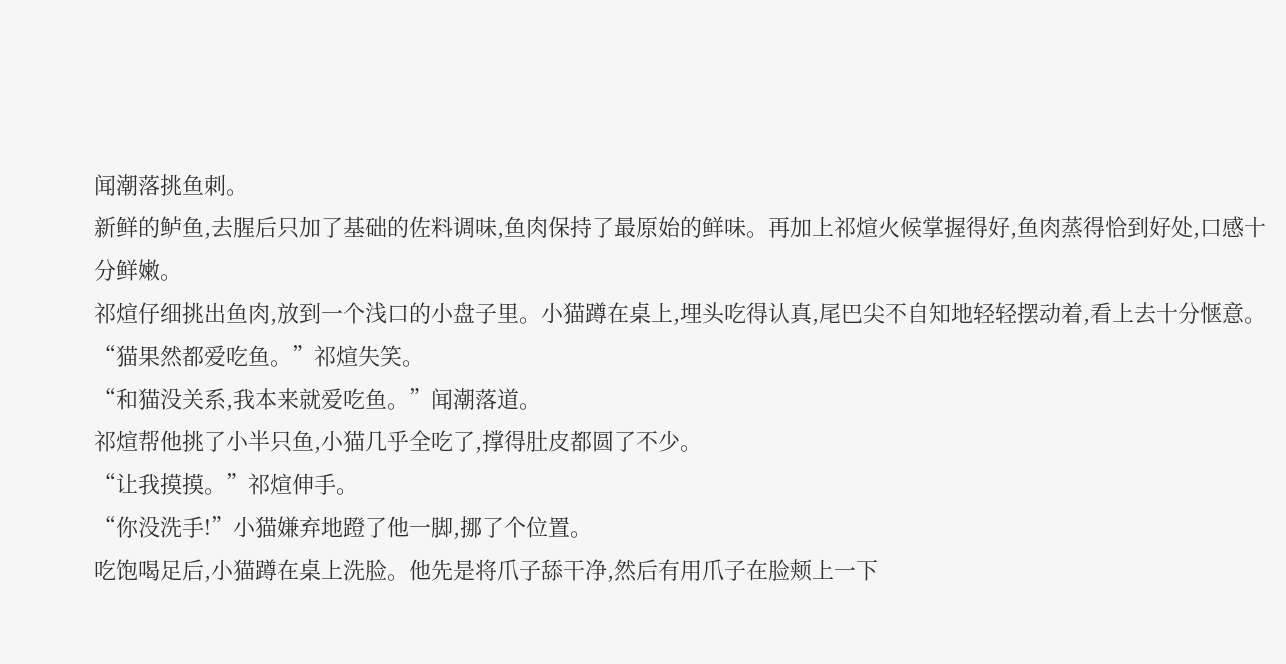闻潮落挑鱼刺。
新鲜的鲈鱼,去腥后只加了基础的佐料调味,鱼肉保持了最原始的鲜味。再加上祁煊火候掌握得好,鱼肉蒸得恰到好处,口感十分鲜嫩。
祁煊仔细挑出鱼肉,放到一个浅口的小盘子里。小猫蹲在桌上,埋头吃得认真,尾巴尖不自知地轻轻摆动着,看上去十分惬意。
“猫果然都爱吃鱼。”祁煊失笑。
“和猫没关系,我本来就爱吃鱼。”闻潮落道。
祁煊帮他挑了小半只鱼,小猫几乎全吃了,撑得肚皮都圆了不少。
“让我摸摸。”祁煊伸手。
“你没洗手!”小猫嫌弃地蹬了他一脚,挪了个位置。
吃饱喝足后,小猫蹲在桌上洗脸。他先是将爪子舔干净,然后有用爪子在脸颊上一下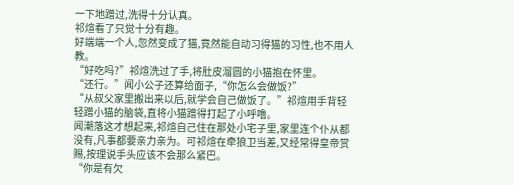一下地蹭过,洗得十分认真。
祁煊看了只觉十分有趣。
好端端一个人,忽然变成了猫,竟然能自动习得猫的习性,也不用人教。
“好吃吗?”祁煊洗过了手,将肚皮溜圆的小猫抱在怀里。
“还行。”闻小公子还算给面子,“你怎么会做饭?”
“从叔父家里搬出来以后,就学会自己做饭了。”祁煊用手背轻轻蹭小猫的脑袋,直将小猫蹭得打起了小呼噜。
闻潮落这才想起来,祁煊自己住在那处小宅子里,家里连个仆从都没有,凡事都要亲力亲为。可祁煊在牵狼卫当差,又经常得皇帝赏赐,按理说手头应该不会那么紧巴。
“你是有欠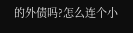的外债吗?怎么连个小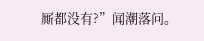厮都没有?”闻潮落问。